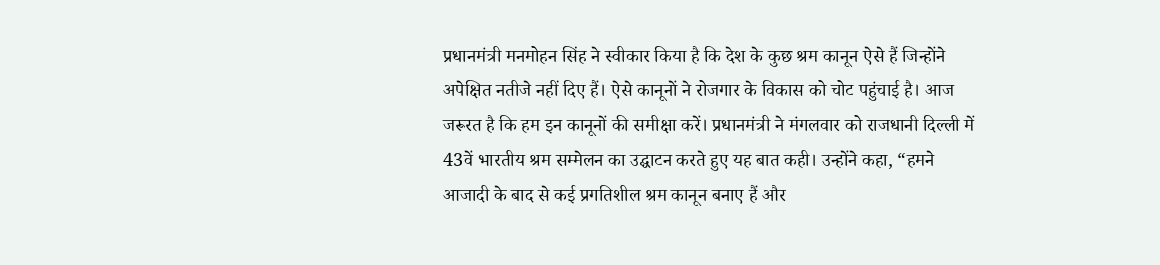प्रधानमंत्री मनमोहन सिंह ने स्वीकार किया है कि देश के कुछ श्रम कानून ऐसे हैं जिन्होंने अपेक्षित नतीजे नहीं दिए हैं। ऐसे कानूनों ने रोजगार के विकास को चोट पहुंचाई है। आज जरूरत है कि हम इन कानूनों की समीक्षा करें। प्रधानमंत्री ने मंगलवार को राजधानी दिल्ली में 43वें भारतीय श्रम सम्मेलन का उद्घाटन करते हुए यह बात कही। उन्होंने कहा, “हमने आजादी के बाद से कई प्रगतिशील श्रम कानून बनाए हैं और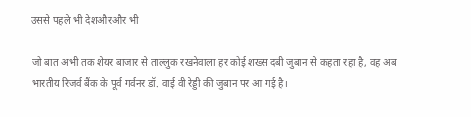उससे पहले भी देशऔरऔर भी

जो बात अभी तक शेयर बाजार से ताल्लुक रखनेवाला हर कोई शख्स दबी जुबान से कहता रहा है, वह अब भारतीय रिजर्व बैंक के पूर्व गर्वनर डॉ. वाई वी रेड्डी की जुबान पर आ गई है।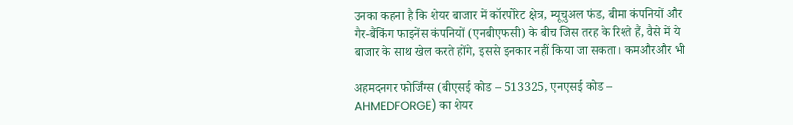उनका कहना है कि शेयर बाजार में कॉरपोरेट क्षेत्र, म्यूचुअल फंड, बीमा कंपनियों और गैर-बैंकिंग फाइनेंस कंपनियों (एनबीएफसी) के बीच जिस तरह के रिश्ते हैं, वैसे में ये बाजार के साथ खेल करते होंगे, इससे इनकार नहीं किया जा सकता। कमऔरऔर भी

अहमदनगर फोर्जिंग्स (बीएसई कोड – 513325, एनएसई कोड – AHMEDFORGE) का शेयर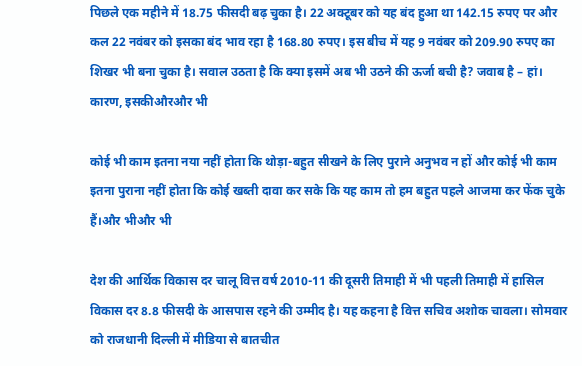पिछले एक महीने में 18.75 फीसदी बढ़ चुका है। 22 अक्टूबर को यह बंद हुआ था 142.15 रुपए पर और कल 22 नवंबर को इसका बंद भाव रहा है 168.80 रुपए। इस बीच में यह 9 नवंबर को 209.90 रुपए का शिखर भी बना चुका है। सवाल उठता है कि क्या इसमें अब भी उठने की ऊर्जा बची है? जवाब है – हां। कारण, इसकीऔरऔर भी

कोई भी काम इतना नया नहीं होता कि थोड़ा-बहुत सीखने के लिए पुराने अनुभव न हों और कोई भी काम इतना पुराना नहीं होता कि कोई खब्ती दावा कर सके कि यह काम तो हम बहुत पहले आजमा कर फेंक चुके हैं।और भीऔर भी

देश की आर्थिक विकास दर चालू वित्त वर्ष 2010-11 की दूसरी तिमाही में भी पहली तिमाही में हासिल विकास दर 8.8 फीसदी के आसपास रहने की उम्मीद है। यह कहना है वित्त सचिव अशोक चावला। सोमवार को राजधानी दिल्ली में मीडिया से बातचीत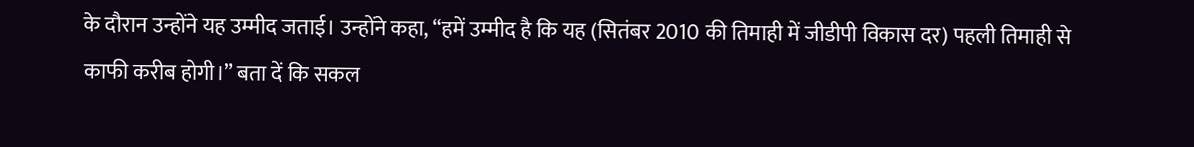के दौरान उन्होंने यह उम्मीद जताई। उन्होंने कहा, “हमें उम्मीद है कि यह (सितंबर 2010 की तिमाही में जीडीपी विकास दर) पहली तिमाही से काफी करीब होगी।” बता दें कि सकल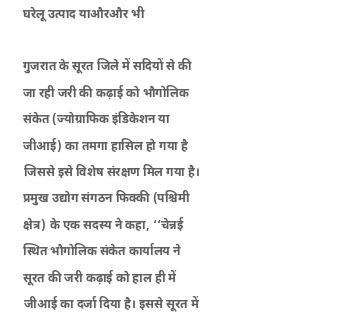घरेलू उत्पाद याऔरऔर भी

गुजरात के सूरत जिले में सदियों से की जा रही जरी की कढ़ाई को भौगोलिक संकेत (ज्योग्राफिक इंडिकेशन या जीआई) का तमगा हासिल हो गया है जिससे इसे विशेष संरक्षण मिल गया है। प्रमुख उद्योग संगठन फिक्की (पश्चिमी क्षेत्र) के एक सदस्य ने कहा, ‘‘चेन्नई स्थित भौगोलिक संकेत कार्यालय ने सूरत की जरी कढ़ाई को हाल ही में जीआई का दर्जा दिया है। इससे सूरत में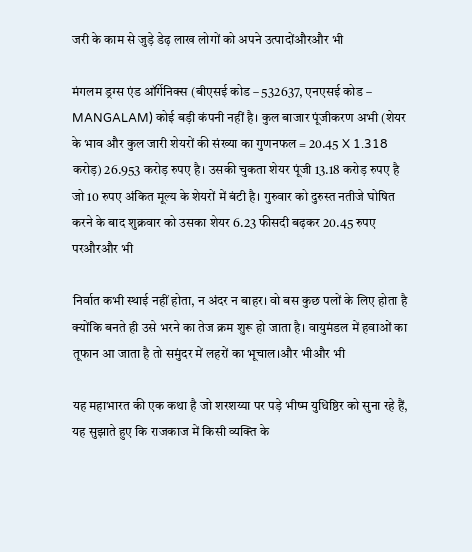जरी के काम से जुड़े डेढ़ लाख लोगों को अपने उत्पादोंऔरऔर भी

मंगलम ड्रग्स एंड ऑर्गेनिक्स (बीएसई कोड – 532637, एनएसई कोड – MANGALAM) कोई बड़ी कंपनी नहीं है। कुल बाजार पूंजीकरण अभी (शेयर के भाव और कुल जारी शेयरों की संख्या का गुणनफल = 20.45 X 1.318 करोड़) 26.953 करोड़ रुपए है। उसकी चुकता शेयर पूंजी 13.18 करोड़ रुपए है जो 10 रुपए अंकित मूल्य के शेयरों में बंटी है। गुरुवार को दुरुस्त नतीजे घोषित करने के बाद शुक्रवार को उसका शेयर 6.23 फीसदी बढ़कर 20.45 रुपए परऔरऔर भी

निर्वात कभी स्थाई नहीं होता, न अंदर न बाहर। वो बस कुछ पलों के लिए होता है क्योंकि बनते ही उसे भरने का तेज क्रम शुरू हो जाता है। वायुमंडल में हवाओं का तूफान आ जाता है तो समुंदर में लहरों का भूचाल।और भीऔर भी

यह महाभारत की एक कथा है जो शरशय्या पर पड़े भीष्म युधिष्ठिर को सुना रहे हैं,  यह सुझाते हुए कि राजकाज में किसी व्यक्ति के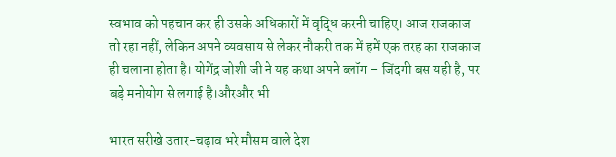स्वभाव को पहचान कर ही उसके अधिकारों में वृद्धि करनी चाहिए। आज राजकाज तो रहा नहीं, लेकिन अपने व्यवसाय से लेकर नौकरी तक में हमें एक तरह का राजकाज ही चलाना होता है। योगेंद्र जोशी जी ने यह कथा अपने ब्लॉग – जिंदगी बस यही है, पर बड़े मनोयोग से लगाई है।औरऔर भी

भारत सरीखे उतार-चढ़ाव भरे मौसम वाले देश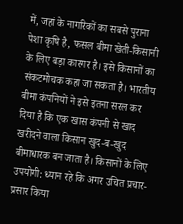में, जहां के नागरिकों का सबसे पुराना पेशा कृषि है, फसल बीमा खेती-किसानी के लिए बड़ा कारगर है। इसे किसानों का संकटमोचक कहा जा सकता है। भारतीय बीमा कंपनियों ने इसे इतना सरल कर दिया है कि एक खास कंपनी से खाद खरीदने वाला किसान खुद-ब-खुद बीमाधारक बन जाता है। किसानों के लिए उपयोगी: ध्यान रहे कि अगर उचित प्रचार-प्रसार किया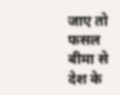जाए तो फसल बीमा से देश के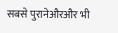सबसे पुरानेऔरऔर भी